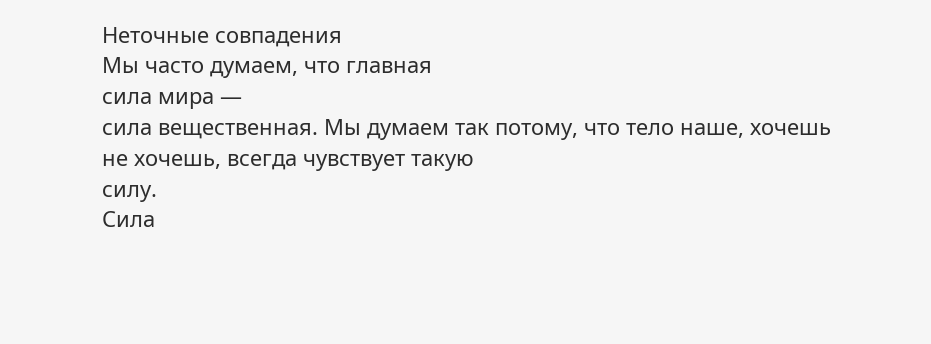Неточные совпадения
Мы часто думаем, что главная
сила мира —
сила вещественная. Мы думаем так потому, что тело наше, хочешь не хочешь, всегда чувствует такую
силу.
Сила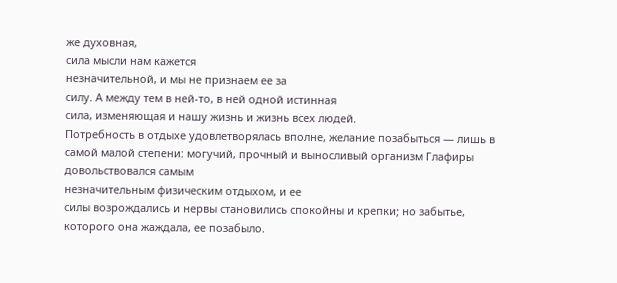же духовная,
сила мысли нам кажется
незначительной, и мы не признаем ее за
силу. А между тем в ней-то, в ней одной истинная
сила, изменяющая и нашу жизнь и жизнь всех людей.
Потребность в отдыхе удовлетворялась вполне, желание позабыться — лишь в самой малой степени: могучий, прочный и выносливый организм Глафиры довольствовался самым
незначительным физическим отдыхом, и ее
силы возрождались и нервы становились спокойны и крепки; но забытье, которого она жаждала, ее позабыло.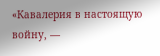«Кавалерия в настоящую войну, —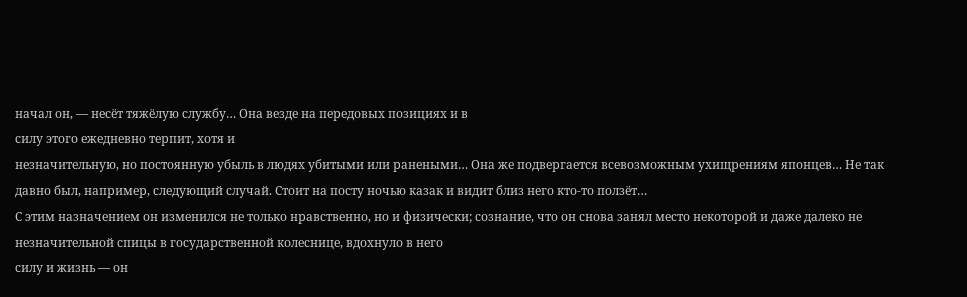начал он, — несёт тяжёлую службу… Она везде на передовых позициях и в
силу этого ежедневно терпит, хотя и
незначительную, но постоянную убыль в людях убитыми или ранеными… Она же подвергается всевозможным ухищрениям японцев… Не так давно был, например, следующий случай. Стоит на посту ночью казак и видит близ него кто-то ползёт…
С этим назначением он изменился не только нравственно, но и физически; сознание, что он снова занял место некоторой и даже далеко не
незначительной спицы в государственной колеснице, вдохнуло в него
силу и жизнь — он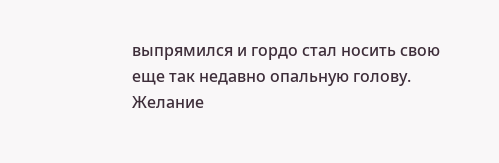выпрямился и гордо стал носить свою еще так недавно опальную голову.
Желание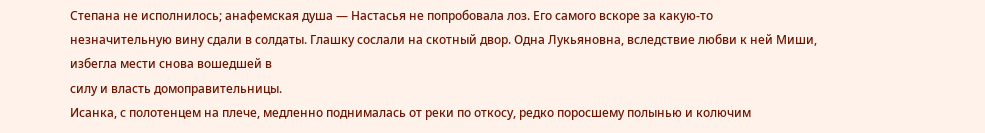Степана не исполнилось; анафемская душа — Настасья не попробовала лоз. Его самого вскоре за какую-то
незначительную вину сдали в солдаты. Глашку сослали на скотный двор. Одна Лукьяновна, вследствие любви к ней Миши, избегла мести снова вошедшей в
силу и власть домоправительницы.
Исанка, с полотенцем на плече, медленно поднималась от реки по откосу, редко поросшему полынью и колючим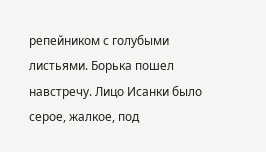репейником с голубыми листьями. Борька пошел навстречу. Лицо Исанки было серое, жалкое, под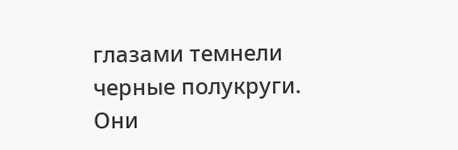глазами темнели черные полукруги. Они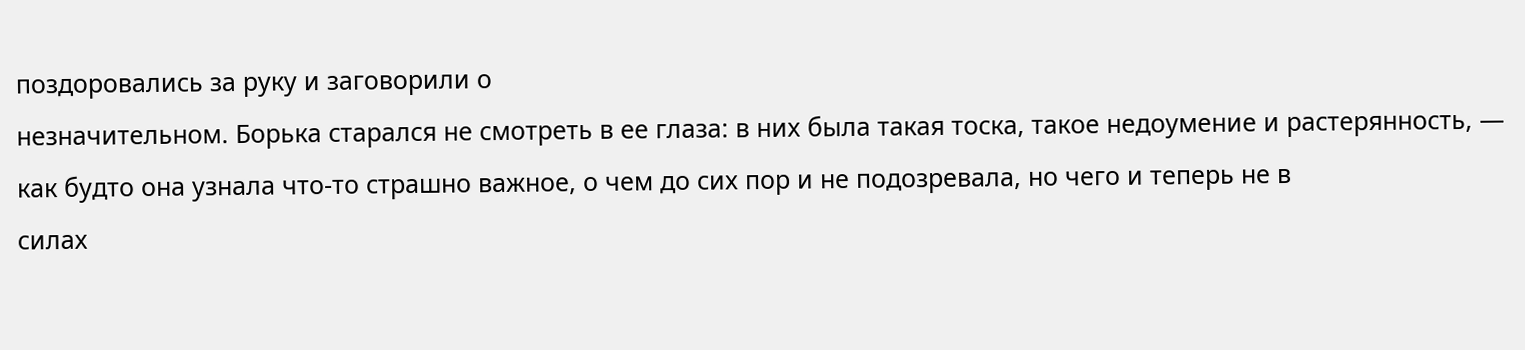поздоровались за руку и заговорили о
незначительном. Борька старался не смотреть в ее глаза: в них была такая тоска, такое недоумение и растерянность, — как будто она узнала что-то страшно важное, о чем до сих пор и не подозревала, но чего и теперь не в
силах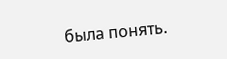была понять.